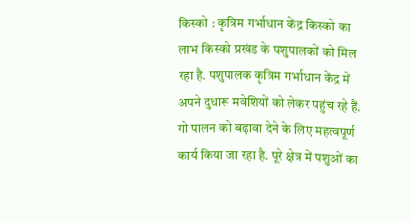किस्को : कृत्रिम गर्भाधान केंद्र किस्को का लाभ किस्को प्रखंड के पशुपालकों को मिल रहा है. पशुपालक कृत्रिम गर्भाधान केंद्र में अपने दुधारू मवेशियों को लेकर पहुंच रहे हैं. गो पालन को बढ़ावा देने के लिए महत्वपूर्ण कार्य किया जा रहा है. पूरे क्षेत्र में पशुओं का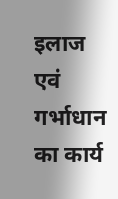इलाज एवं गर्भाधान का कार्य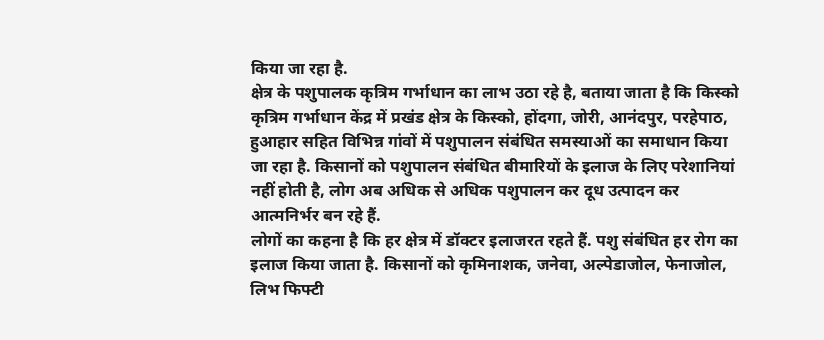किया जा रहा है.
क्षेत्र के पशुपालक कृत्रिम गर्भाधान का लाभ उठा रहे है, बताया जाता है कि किस्को कृत्रिम गर्भाधान केंद्र में प्रखंड क्षेत्र के किस्को, होंदगा, जोरी, आनंदपुर, परहेपाठ, हुआहार सहित विभिन्न गांवों में पशुपालन संबंधित समस्याओं का समाधान किया जा रहा है. किसानों को पशुपालन संबंधित बीमारियों के इलाज के लिए परेशानियां नहीं होती है, लोग अब अधिक से अधिक पशुपालन कर दूध उत्पादन कर आत्मनिर्भर बन रहे हैं.
लोगों का कहना है कि हर क्षेत्र में डॉक्टर इलाजरत रहते हैं. पशु संबंधित हर रोग का इलाज किया जाता है. किसानों को कृमिनाशक, जनेवा, अल्पेडाजोल, फेनाजोल, लिभ फिफ्टी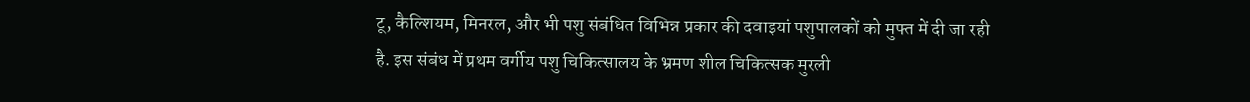टू, कैल्शियम, मिनरल, और भी पशु संबंधित विभिन्न प्रकार की दवाइयां पशुपालकों को मुफ्त में दी जा रही है. इस संबंध में प्रथम वर्गीय पशु चिकित्सालय के भ्रमण शील चिकित्सक मुरली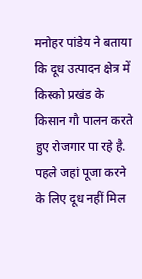मनोहर पांडेय ने बताया कि दूध उत्पादन क्षेत्र में किस्को प्रखंड के किसान गौ पालन करते हुए रोजगार पा रहे है.
पहले जहां पूजा करने के लिए दूध नहीं मिल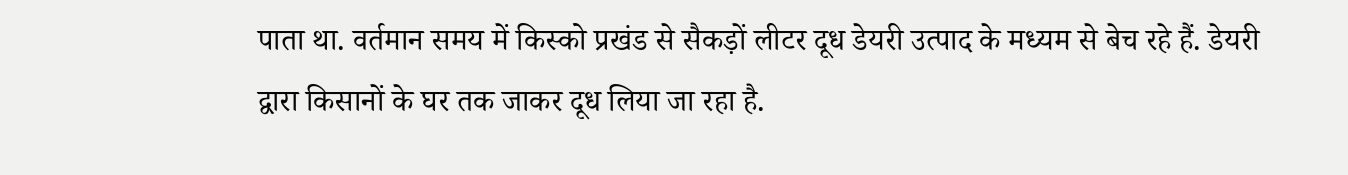पाता था. वर्तमान समय में किस्को प्रखंड से सैकड़ों लीटर दूध डेयरी उत्पाद के मध्यम से बेच रहे हैं. डेयरी द्वारा किसानों के घर तक जाकर दूध लिया जा रहा है.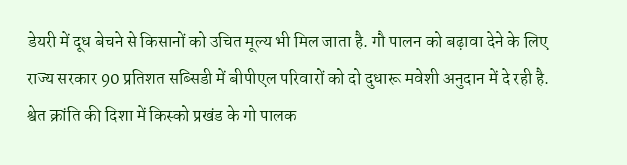डेयरी में दूध बेचने से किसानों को उचित मूल्य भी मिल जाता है. गौ पालन को बढ़ावा देने के लिए राज्य सरकार 90 प्रतिशत सब्सिडी में बीपीएल परिवारों को दो दुधारू मवेशी अनुदान में दे रही है.
श्वेत क्रांति की दिशा में किस्को प्रखंड के गो पालक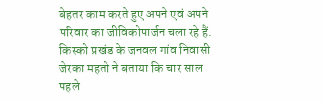बेहतर काम करते हुए अपने एवं अपने परिवार का जीविकोपार्जन चला रहे हैं. किस्को प्रखंड के जनवल गांव निवासी जेरका महतो ने बताया कि चार साल पहले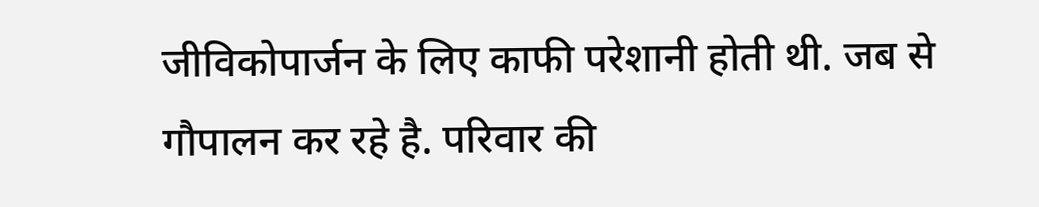जीविकोपार्जन के लिए काफी परेशानी होती थी. जब से गौपालन कर रहे है. परिवार की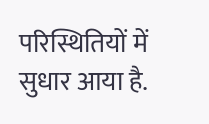परिस्थितियों में सुधार आया है.